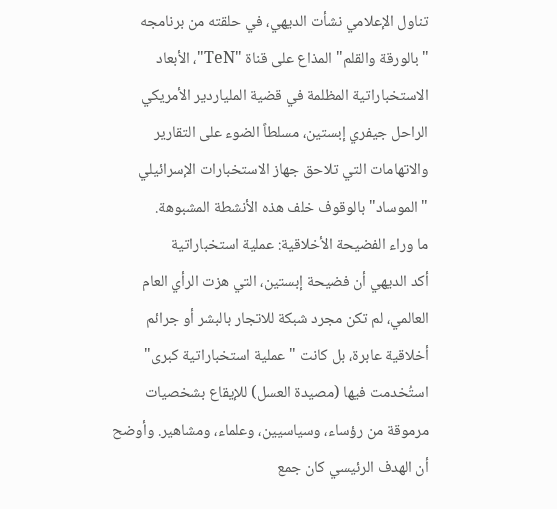تناول الإعلامي نشأت الديهي، في حلقته من برنامجه "بالورقة والقلم" المذاع على قناة "TeN"، الأبعاد الاستخباراتية المظلمة في قضية الملياردير الأمريكي الراحل جيفري إبستين، مسلطاً الضوء على التقارير والاتهامات التي تلاحق جهاز الاستخبارات الإسرائيلي "الموساد" بالوقوف خلف هذه الأنشطة المشبوهة.
ما وراء الفضيحة الأخلاقية: عملية استخباراتية
أكد الديهي أن فضيحة إبستين، التي هزت الرأي العام العالمي، لم تكن مجرد شبكة للاتجار بالبشر أو جرائم أخلاقية عابرة، بل كانت "عملية استخباراتية كبرى" استُخدمت فيها (مصيدة العسل) للإيقاع بشخصيات مرموقة من رؤساء، وسياسيين، وعلماء، ومشاهير. وأوضح أن الهدف الرئيسي كان جمع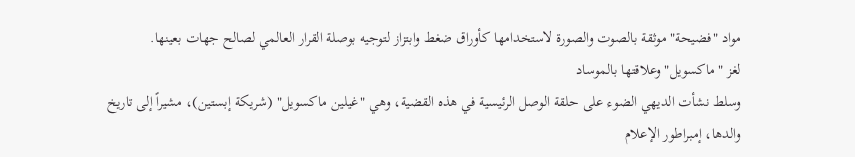مواد "فضيحة" موثقة بالصوت والصورة لاستخدامها كأوراق ضغط وابتزاز لتوجيه بوصلة القرار العالمي لصالح جهات بعينها.
لغز "ماكسويل" وعلاقتها بالموساد
وسلط نشأت الديهي الضوء على حلقة الوصل الرئيسية في هذه القضية، وهي "غيلين ماكسويل" (شريكة إبستين)، مشيراً إلى تاريخ والدها، إمبراطور الإعلام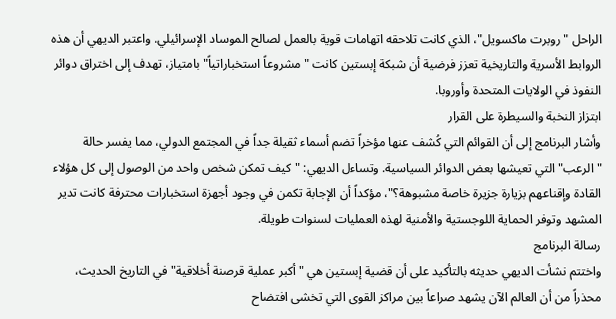الراحل "روبرت ماكسويل"، الذي كانت تلاحقه اتهامات قوية بالعمل لصالح الموساد الإسرائيلي. واعتبر الديهي أن هذه الروابط الأسرية والتاريخية تعزز فرضية أن شبكة إبستين كانت "مشروعاً استخباراتياً" بامتياز، تهدف إلى اختراق دوائر النفوذ في الولايات المتحدة وأوروبا.
ابتزاز النخبة والسيطرة على القرار
وأشار البرنامج إلى أن القوائم التي كُشف عنها مؤخراً تضم أسماء ثقيلة جداً في المجتمع الدولي، مما يفسر حالة "الرعب" التي تعيشها بعض الدوائر السياسية. وتساءل الديهي: "كيف تمكن شخص واحد من الوصول إلى كل هؤلاء القادة وإقناعهم بزيارة جزيرة خاصة مشبوهة؟"، مؤكداً أن الإجابة تكمن في وجود أجهزة استخبارات محترفة كانت تدير المشهد وتوفر الحماية اللوجستية والأمنية لهذه العمليات لسنوات طويلة.
رسالة البرنامج
واختتم نشأت الديهي حديثه بالتأكيد على أن قضية إبستين هي "أكبر عملية قرصنة أخلاقية" في التاريخ الحديث، محذراً من أن العالم الآن يشهد صراعاً بين مراكز القوى التي تخشى افتضاح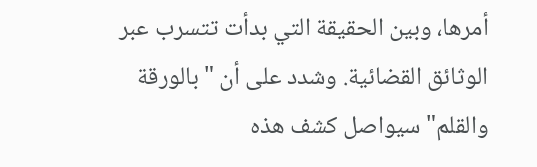أمرها، وبين الحقيقة التي بدأت تتسرب عبر الوثائق القضائية. وشدد على أن "بالورقة والقلم" سيواصل كشف هذه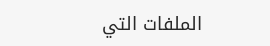الملفات التي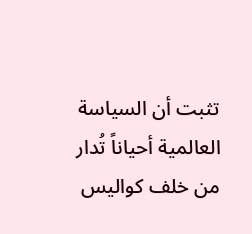تثبت أن السياسة العالمية أحياناً تُدار من خلف كواليس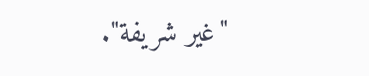"غير شريفة".